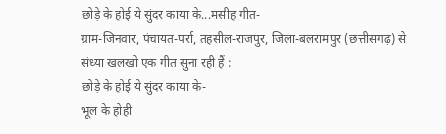छोड़े के होई ये सुंदर काया के...मसीह गीत-
ग्राम-जिनवार, पंचायत-पर्रा, तहसील-राजपुर, जिला-बलरामपुर (छत्तीसगढ़) से संध्या खलखो एक गीत सुना रही हैं :
छोड़े के होई ये सुंदर काया के-
भूल के होही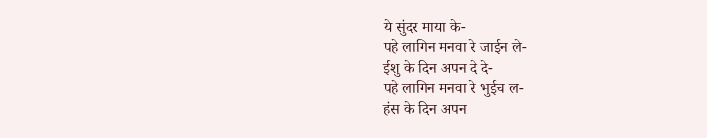ये सुंदर माया के-
पहे लागिन मनवा रे जाईन ले-
ईशु के दिन अपन दे दे-
पहे लागिन मनवा रे भुईच ल-
हंस के दिन अपन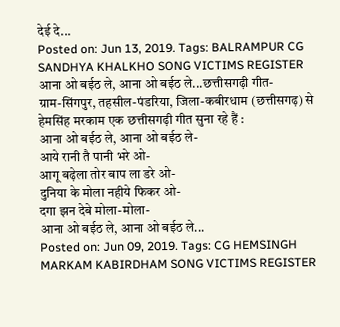देई दे...
Posted on: Jun 13, 2019. Tags: BALRAMPUR CG SANDHYA KHALKHO SONG VICTIMS REGISTER
आना ओ बईठ ले, आना ओ बईठ ले...छत्तीसगढ़ी गीत-
ग्राम-सिंगपुर, तहसील-पंडरिया, जिला-कबीरधाम (छत्तीसगढ़) से हेमसिंह मरकाम एक छत्तीसगढ़ी गीत सुना रहे हैं :
आना ओ बईठ ले, आना ओ बईठ ले-
आये रानी तै पानी भरे ओ-
आगू बढ़ेला तोर बाप ला डरे ओ-
दुनिया के मोला नहीये फिकर ओ-
दगा झन देबे मोला-मोला-
आना ओ बईठ ले, आना ओ बईठ ले...
Posted on: Jun 09, 2019. Tags: CG HEMSINGH MARKAM KABIRDHAM SONG VICTIMS REGISTER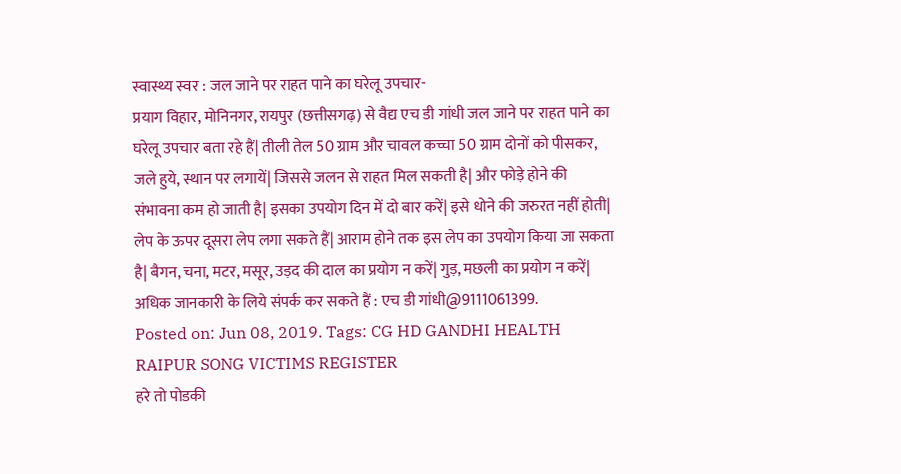स्वास्थ्य स्वर : जल जाने पर राहत पाने का घरेलू उपचार-
प्रयाग विहार, मोनिनगर, रायपुर (छत्तीसगढ़) से वैद्य एच डी गांधी जल जाने पर राहत पाने का घरेलू उपचार बता रहे हैं| तीली तेल 50 ग्राम और चावल कच्चा 50 ग्राम दोनों को पीसकर, जले हुये, स्थान पर लगायें| जिससे जलन से राहत मिल सकती है| और फोड़े होने की संभावना कम हो जाती है| इसका उपयोग दिन में दो बार करें| इसे धोने की जरुरत नहीं होती| लेप के ऊपर दूसरा लेप लगा सकते हैं| आराम होने तक इस लेप का उपयोग किया जा सकता है| बैगन, चना, मटर, मसूर, उड़द की दाल का प्रयोग न करें| गुड़, मछली का प्रयोग न करें| अधिक जानकारी के लिये संपर्क कर सकते हैं : एच डी गांधी@9111061399.
Posted on: Jun 08, 2019. Tags: CG HD GANDHI HEALTH RAIPUR SONG VICTIMS REGISTER
हरे तो पोडकी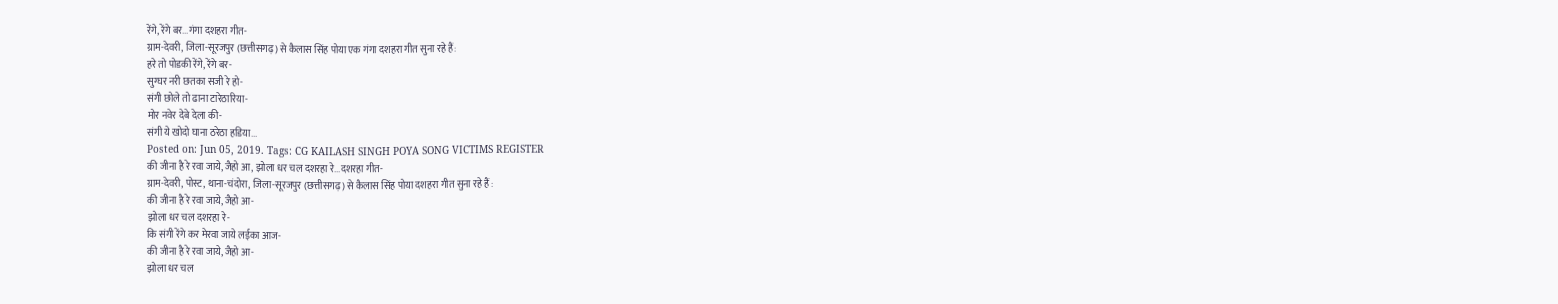रेंगे, रेंगे बर...गंगा दशहरा गीत-
ग्राम-देवरी, जिला-सूरजपुर (छत्तीसगढ़) से कैलास सिंह पोया एक गंगा दशहरा गीत सुना रहे हैं:
हरे तो पोडकी रेंगे, रेंगे बर-
सुग्घर नरी छतका सजी रे हो-
संगी छोले तो ढाना टारेठारिया-
मोर नवेर देबे देला की-
संगी ये खोदो घाना ठरेठा हडिया...
Posted on: Jun 05, 2019. Tags: CG KAILASH SINGH POYA SONG VICTIMS REGISTER
की जीना है रे रवा जाये, जैहो आ, झोला धर चल दशरहा रे...दशरहा गीत-
ग्राम-देवरी, पोस्ट, थाना-चंदोरा, जिला-सूरजपुर (छत्तीसगढ़) से कैलास सिंह पोया दशहरा गीत सुना रहे हैं :
की जीना है रे रवा जाये, जैहो आ-
झोला धर चल दशरहा रे-
कि संगी रेंगे कर मेरवा जाये लईका आज-
की जीना है रे रवा जाये, जैहो आ-
झोला धर चल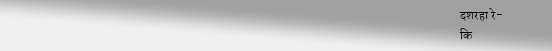दशरहा रे-
कि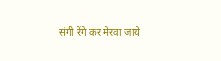संगी रेंगे कर मेरवा जाये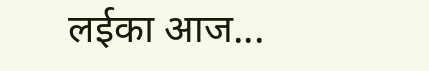लईका आज...